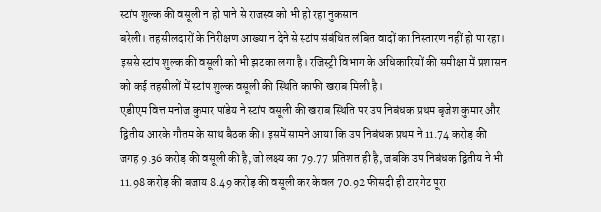स्टांप शुल्क की वसूली न हो पाने से राजस्व को भी हो रहा नुकसान
बरेली। तहसीलदारों के निरीक्षण आख्या न देने से स्टांप संबंधित लंबित वादों का निस्तारण नहीं हो पा रहा। इससे स्टांप शुल्क की वसूली को भी झटका लगा है। रजिस्ट्री विभाग के अधिकारियों की समीक्षा में प्रशासन को कई तहसीलों में स्टांप शुल्क वसूली की स्थिति काफी खराब मिली है।
एडीएम वित्त मनोज कुमार पांडेय ने स्टांप वसूली की खराब स्थिति पर उप निबंधक प्रथम बृजेश कुमार और द्वितीय आरके गौतम के साथ बैठक की। इसमें सामने आया कि उप निबंधक प्रथम ने 11.74 करोड़ की जगह 9.36 करोड़ की वसूली की है, जो लक्ष्य का 79.77 प्रतिशत ही है, जबकि उप निबंधक द्वितीय ने भी 11.98 करोड़ की बजाय 8.49 करोड़ की वसूली कर केवल 70.92 फीसदी ही टारगेट पूरा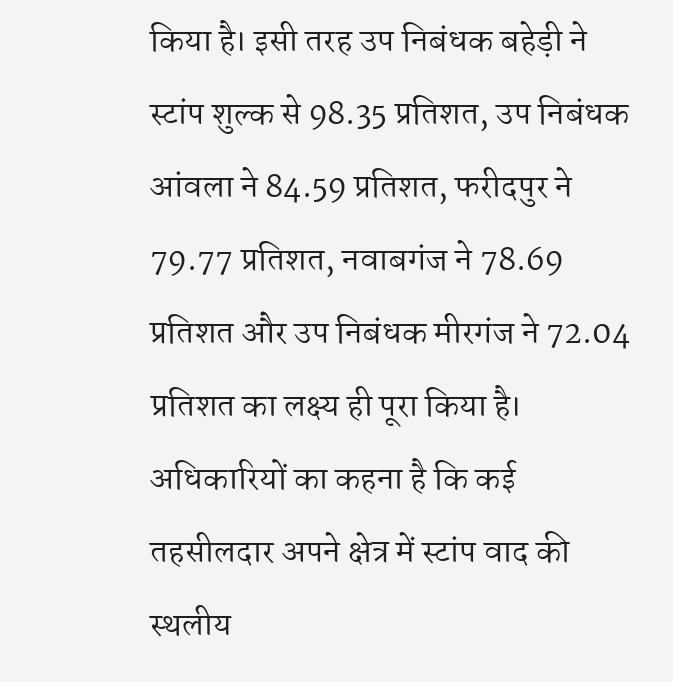किया है। इसी तरह उप निबंधक बहेड़ी ने स्टांप शुल्क से 98.35 प्रतिशत, उप निबंधक आंवला ने 84.59 प्रतिशत, फरीदपुर ने 79.77 प्रतिशत, नवाबगंज ने 78.69 प्रतिशत और उप निबंधक मीरगंज ने 72.04 प्रतिशत का लक्ष्य ही पूरा किया है। अधिकारियों का कहना है कि कई तहसीलदार अपने क्षेत्र में स्टांप वाद की स्थलीय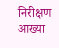निरीक्षण आख्या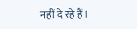नहीं दे रहे हैं।